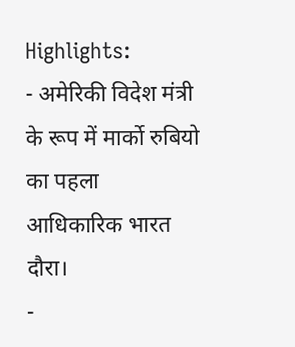Highlights:
- अमेरिकी विदेश मंत्री के रूप में मार्को रुबियो का पहला आधिकारिक भारत दौरा।
-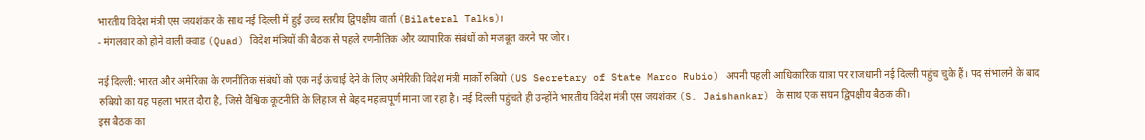भारतीय विदेश मंत्री एस जयशंकर के साथ नई दिल्ली में हुई उच्च स्तरीय द्विपक्षीय वार्ता (Bilateral Talks)।
- मंगलवार को होने वाली क्वाड (Quad) विदेश मंत्रियों की बैठक से पहले रणनीतिक और व्यापारिक संबंधों को मजबूत करने पर जोर।

नई दिल्ली: भारत और अमेरिका के रणनीतिक संबंधों को एक नई ऊंचाई देने के लिए अमेरिकी विदेश मंत्री मार्को रुबियो (US Secretary of State Marco Rubio) अपनी पहली आधिकारिक यात्रा पर राजधानी नई दिल्ली पहुंच चुके हैं। पद संभालने के बाद रुबियो का यह पहला भारत दौरा है, जिसे वैश्विक कूटनीति के लिहाज से बेहद महत्वपूर्ण माना जा रहा है। नई दिल्ली पहुंचते ही उन्होंने भारतीय विदेश मंत्री एस जयशंकर (S. Jaishankar) के साथ एक सघन द्विपक्षीय बैठक की।
इस बैठक का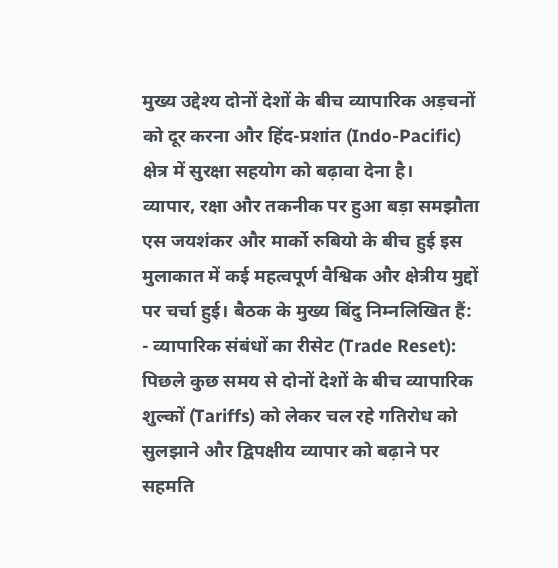मुख्य उद्देश्य दोनों देशों के बीच व्यापारिक अड़चनों को दूर करना और हिंद-प्रशांत (Indo-Pacific) क्षेत्र में सुरक्षा सहयोग को बढ़ावा देना है।
व्यापार, रक्षा और तकनीक पर हुआ बड़ा समझौता
एस जयशंकर और मार्को रुबियो के बीच हुई इस मुलाकात में कई महत्वपूर्ण वैश्विक और क्षेत्रीय मुद्दों पर चर्चा हुई। बैठक के मुख्य बिंदु निम्नलिखित हैं:
- व्यापारिक संबंधों का रीसेट (Trade Reset): पिछले कुछ समय से दोनों देशों के बीच व्यापारिक शुल्कों (Tariffs) को लेकर चल रहे गतिरोध को सुलझाने और द्विपक्षीय व्यापार को बढ़ाने पर सहमति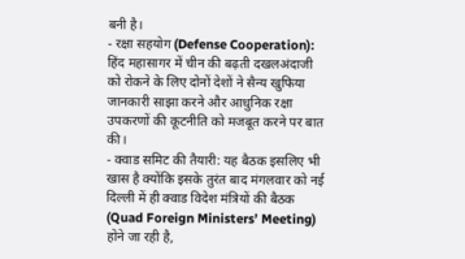बनी है।
- रक्षा सहयोग (Defense Cooperation): हिंद महासागर में चीन की बढ़ती दखलअंदाजी को रोकने के लिए दोनों देशों ने सैन्य खुफिया जानकारी साझा करने और आधुनिक रक्षा उपकरणों की कूटनीति को मजबूत करने पर बात की।
- क्वाड समिट की तैयारी: यह बैठक इसलिए भी खास है क्योंकि इसके तुरंत बाद मंगलवार को नई दिल्ली में ही क्वाड विदेश मंत्रियों की बैठक (Quad Foreign Ministers’ Meeting) होने जा रही है,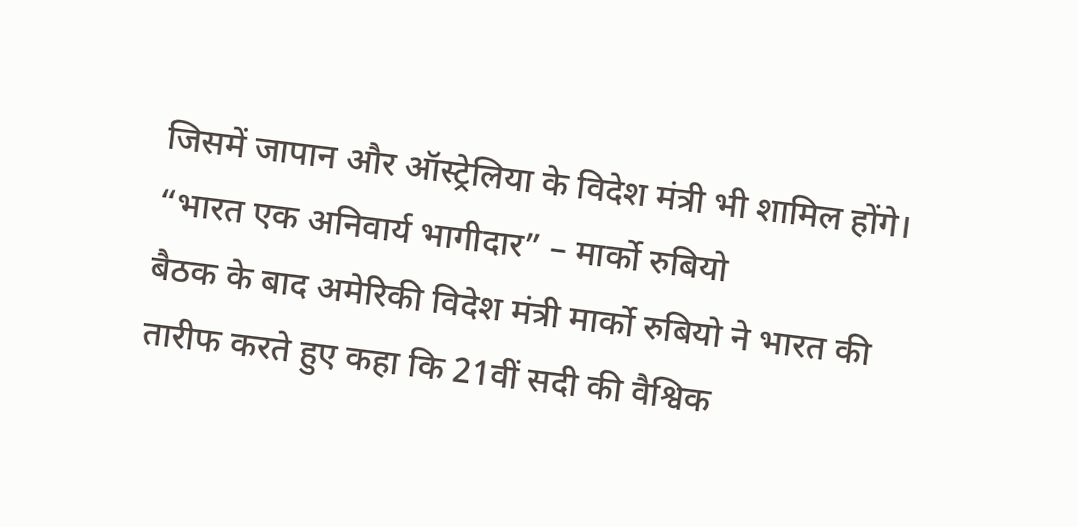जिसमें जापान और ऑस्ट्रेलिया के विदेश मंत्री भी शामिल होंगे।
“भारत एक अनिवार्य भागीदार” – मार्को रुबियो
बैठक के बाद अमेरिकी विदेश मंत्री मार्को रुबियो ने भारत की तारीफ करते हुए कहा कि 21वीं सदी की वैश्विक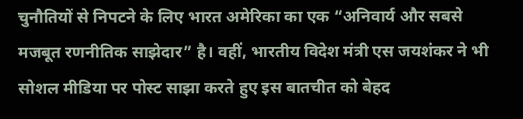चुनौतियों से निपटने के लिए भारत अमेरिका का एक “अनिवार्य और सबसे मजबूत रणनीतिक साझेदार” है। वहीं, भारतीय विदेश मंत्री एस जयशंकर ने भी सोशल मीडिया पर पोस्ट साझा करते हुए इस बातचीत को बेहद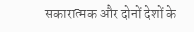सकारात्मक और दोनों देशों के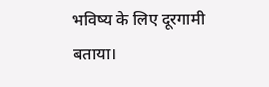भविष्य के लिए दूरगामी बताया।